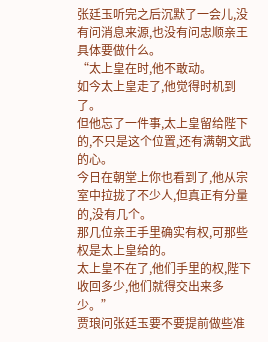张廷玉听完之后沉默了一会儿,没有问消息来源,也没有问忠顺亲王具体要做什么。
“太上皇在时,他不敢动。
如今太上皇走了,他觉得时机到了。
但他忘了一件事,太上皇留给陛下的,不只是这个位置,还有满朝文武的心。
今日在朝堂上你也看到了,他从宗室中拉拢了不少人,但真正有分量的,没有几个。
那几位亲王手里确实有权,可那些权是太上皇给的。
太上皇不在了,他们手里的权,陛下收回多少,他们就得交出来多少。”
贾琅问张廷玉要不要提前做些准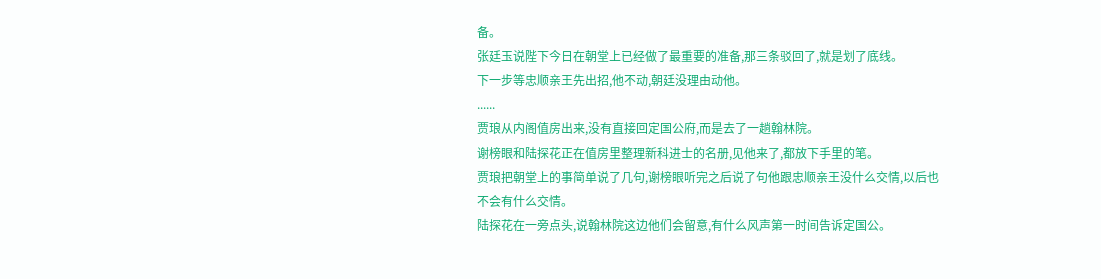备。
张廷玉说陛下今日在朝堂上已经做了最重要的准备,那三条驳回了,就是划了底线。
下一步等忠顺亲王先出招,他不动,朝廷没理由动他。
......
贾琅从内阁值房出来,没有直接回定国公府,而是去了一趟翰林院。
谢榜眼和陆探花正在值房里整理新科进士的名册,见他来了,都放下手里的笔。
贾琅把朝堂上的事简单说了几句,谢榜眼听完之后说了句他跟忠顺亲王没什么交情,以后也
不会有什么交情。
陆探花在一旁点头,说翰林院这边他们会留意,有什么风声第一时间告诉定国公。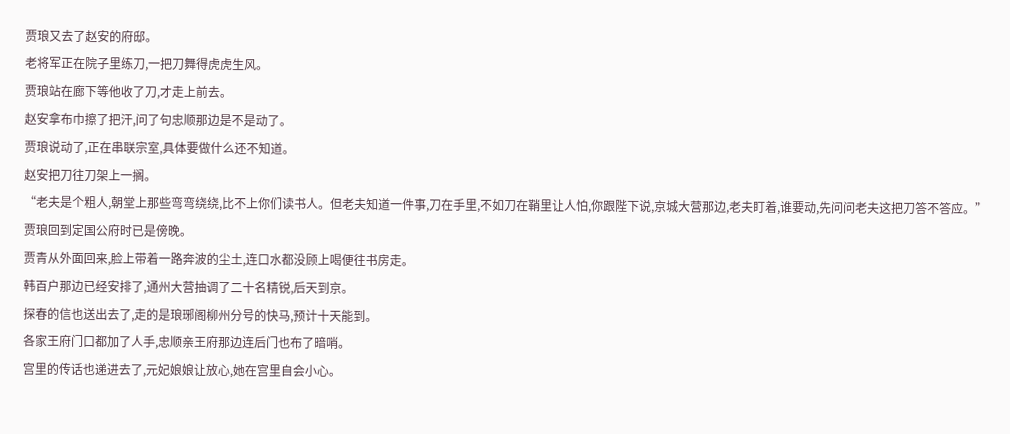贾琅又去了赵安的府邸。
老将军正在院子里练刀,一把刀舞得虎虎生风。
贾琅站在廊下等他收了刀,才走上前去。
赵安拿布巾擦了把汗,问了句忠顺那边是不是动了。
贾琅说动了,正在串联宗室,具体要做什么还不知道。
赵安把刀往刀架上一搁。
“老夫是个粗人,朝堂上那些弯弯绕绕,比不上你们读书人。但老夫知道一件事,刀在手里,不如刀在鞘里让人怕,你跟陛下说,京城大营那边,老夫盯着,谁要动,先问问老夫这把刀答不答应。”
贾琅回到定国公府时已是傍晚。
贾青从外面回来,脸上带着一路奔波的尘土,连口水都没顾上喝便往书房走。
韩百户那边已经安排了,通州大营抽调了二十名精锐,后天到京。
探春的信也送出去了,走的是琅琊阁柳州分号的快马,预计十天能到。
各家王府门口都加了人手,忠顺亲王府那边连后门也布了暗哨。
宫里的传话也递进去了,元妃娘娘让放心,她在宫里自会小心。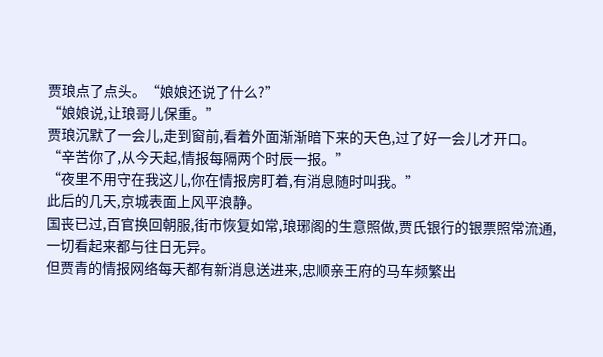贾琅点了点头。“娘娘还说了什么?”
“娘娘说,让琅哥儿保重。”
贾琅沉默了一会儿,走到窗前,看着外面渐渐暗下来的天色,过了好一会儿才开口。
“辛苦你了,从今天起,情报每隔两个时辰一报。”
“夜里不用守在我这儿,你在情报房盯着,有消息随时叫我。”
此后的几天,京城表面上风平浪静。
国丧已过,百官换回朝服,街市恢复如常,琅琊阁的生意照做,贾氏银行的银票照常流通,
一切看起来都与往日无异。
但贾青的情报网络每天都有新消息送进来,忠顺亲王府的马车频繁出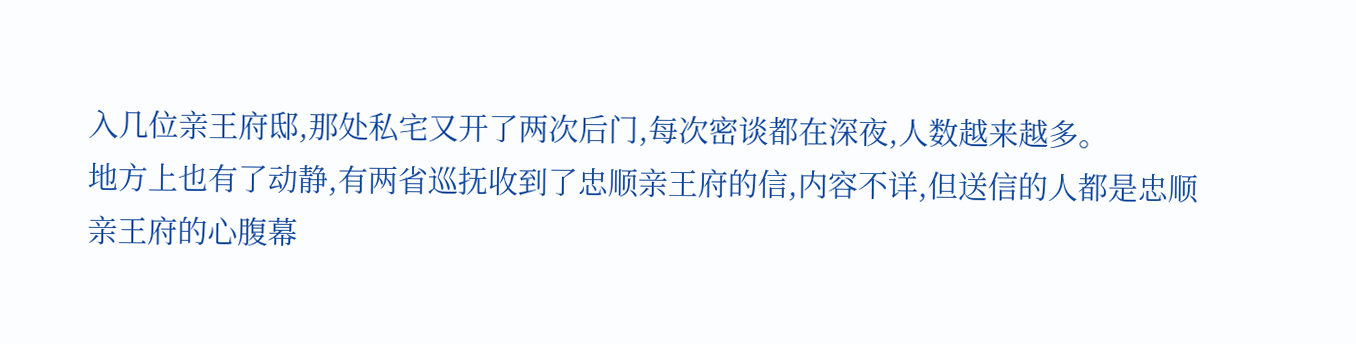入几位亲王府邸,那处私宅又开了两次后门,每次密谈都在深夜,人数越来越多。
地方上也有了动静,有两省巡抚收到了忠顺亲王府的信,内容不详,但送信的人都是忠顺亲王府的心腹幕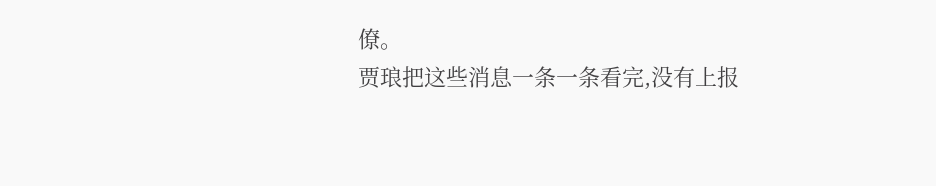僚。
贾琅把这些消息一条一条看完,没有上报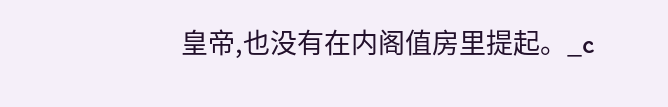皇帝,也没有在内阁值房里提起。_c